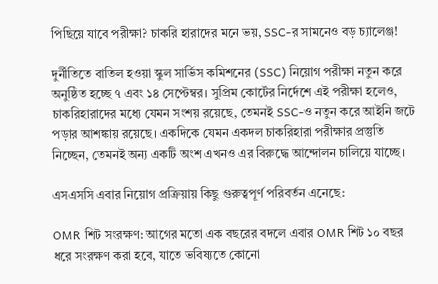পিছিয়ে যাবে পরীক্ষা? চাকরি হারাদের মনে ভয়, SSC-র সামনেও বড় চ্যালেঞ্জ!

দুর্নীতিতে বাতিল হওয়া স্কুল সার্ভিস কমিশনের (SSC) নিয়োগ পরীক্ষা নতুন করে অনুষ্ঠিত হচ্ছে ৭ এবং ১৪ সেপ্টেম্বর। সুপ্রিম কোর্টের নির্দেশে এই পরীক্ষা হলেও, চাকরিহারাদের মধ্যে যেমন সংশয় রয়েছে, তেমনই SSC-ও নতুন করে আইনি জটে পড়ার আশঙ্কায় রয়েছে। একদিকে যেমন একদল চাকরিহারা পরীক্ষার প্রস্তুতি নিচ্ছেন, তেমনই অন্য একটি অংশ এখনও এর বিরুদ্ধে আন্দোলন চালিয়ে যাচ্ছে।

এসএসসি এবার নিয়োগ প্রক্রিয়ায় কিছু গুরুত্বপূর্ণ পরিবর্তন এনেছে:

OMR শিট সংরক্ষণ: আগের মতো এক বছরের বদলে এবার OMR শিট ১০ বছর ধরে সংরক্ষণ করা হবে, যাতে ভবিষ্যতে কোনো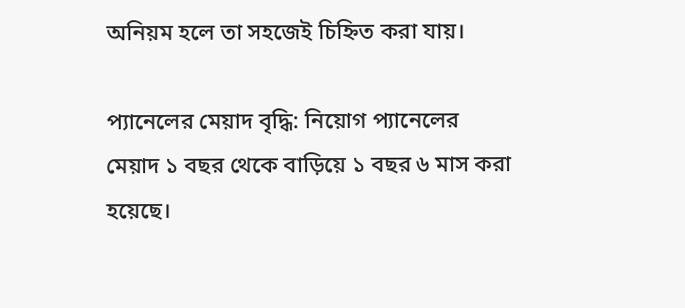অনিয়ম হলে তা সহজেই চিহ্নিত করা যায়।

প্যানেলের মেয়াদ বৃদ্ধি: নিয়োগ প্যানেলের মেয়াদ ১ বছর থেকে বাড়িয়ে ১ বছর ৬ মাস করা হয়েছে।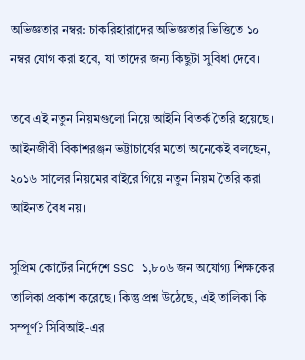অভিজ্ঞতার নম্বর: চাকরিহারাদের অভিজ্ঞতার ভিত্তিতে ১০ নম্বর যোগ করা হবে, যা তাদের জন্য কিছুটা সুবিধা দেবে।

তবে এই নতুন নিয়মগুলো নিয়ে আইনি বিতর্ক তৈরি হয়েছে। আইনজীবী বিকাশরঞ্জন ভট্টাচার্যের মতো অনেকেই বলছেন, ২০১৬ সালের নিয়মের বাইরে গিয়ে নতুন নিয়ম তৈরি করা আইনত বৈধ নয়।

সুপ্রিম কোর্টের নির্দেশে SSC ১,৮০৬ জন অযোগ্য শিক্ষকের তালিকা প্রকাশ করেছে। কিন্তু প্রশ্ন উঠেছে, এই তালিকা কি সম্পূর্ণ? সিবিআই-এর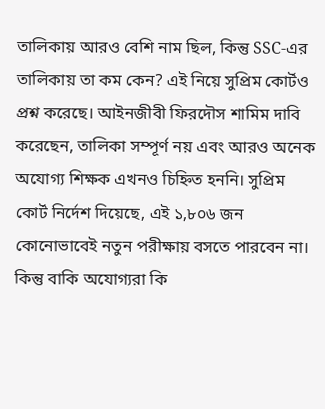তালিকায় আরও বেশি নাম ছিল, কিন্তু SSC-এর তালিকায় তা কম কেন? এই নিয়ে সুপ্রিম কোর্টও প্রশ্ন করেছে। আইনজীবী ফিরদৌস শামিম দাবি করেছেন, তালিকা সম্পূর্ণ নয় এবং আরও অনেক অযোগ্য শিক্ষক এখনও চিহ্নিত হননি। সুপ্রিম কোর্ট নির্দেশ দিয়েছে, এই ১,৮০৬ জন কোনোভাবেই নতুন পরীক্ষায় বসতে পারবেন না। কিন্তু বাকি অযোগ্যরা কি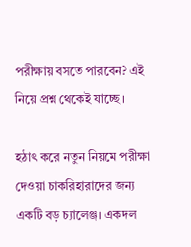পরীক্ষায় বসতে পারবেন? এই নিয়ে প্রশ্ন থেকেই যাচ্ছে।

হঠাৎ করে নতুন নিয়মে পরীক্ষা দেওয়া চাকরিহারাদের জন্য একটি বড় চ্যালেঞ্জ। একদল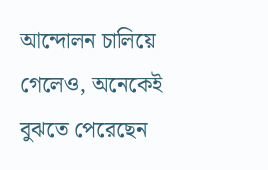আন্দোলন চালিয়ে গেলেও, অনেকেই বুঝতে পেরেছেন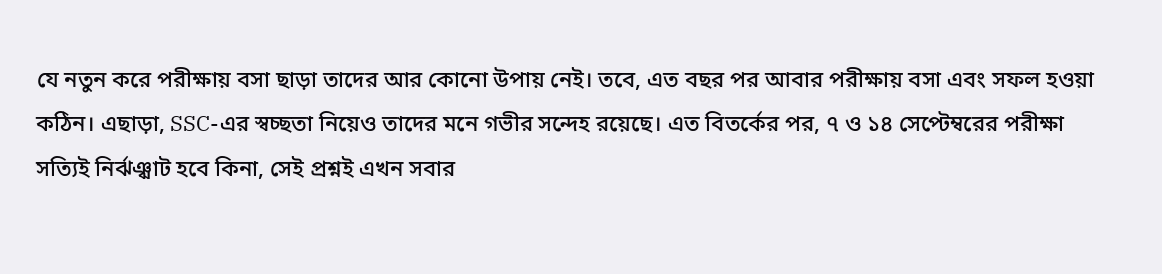যে নতুন করে পরীক্ষায় বসা ছাড়া তাদের আর কোনো উপায় নেই। তবে, এত বছর পর আবার পরীক্ষায় বসা এবং সফল হওয়া কঠিন। এছাড়া, SSC-এর স্বচ্ছতা নিয়েও তাদের মনে গভীর সন্দেহ রয়েছে। এত বিতর্কের পর, ৭ ও ১৪ সেপ্টেম্বরের পরীক্ষা সত্যিই নির্ঝঞ্ঝাট হবে কিনা, সেই প্রশ্নই এখন সবার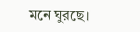মনে ঘুরছে।